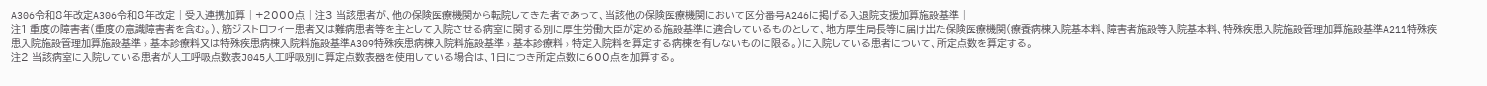A306令和8年改定A306令和8年改定 | 受入連携加算 | +2000点 | 注3 当該患者が、他の保険医療機関から転院してきた者であって、当該他の保険医療機関において区分番号A246に掲げる入退院支援加算施設基準 |
注1 重度の障害者(重度の意識障害者を含む。)、筋ジストロフィー患者又は難病患者等を主として入院させる病室に関する別に厚生労働大臣が定める施設基準に適合しているものとして、地方厚生局長等に届け出た保険医療機関(療養病棟入院基本料、障害者施設等入院基本料、特殊疾患入院施設管理加算施設基準A211特殊疾患入院施設管理加算施設基準 › 基本診療料又は特殊疾患病棟入院料施設基準A309特殊疾患病棟入院料施設基準 › 基本診療料 › 特定入院料を算定する病棟を有しないものに限る。)に入院している患者について、所定点数を算定する。
注2 当該病室に入院している患者が人工呼吸点数表J045人工呼吸別に算定点数表器を使用している場合は、1日につき所定点数に600点を加算する。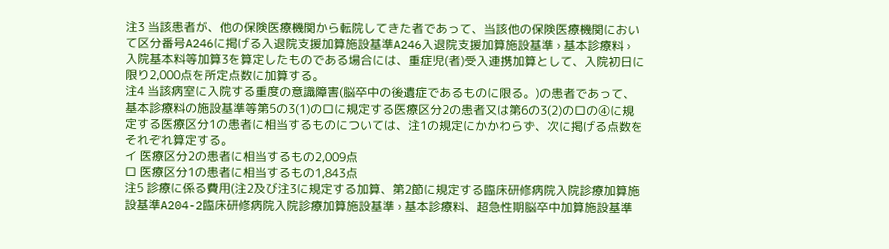注3 当該患者が、他の保険医療機関から転院してきた者であって、当該他の保険医療機関において区分番号A246に掲げる入退院支援加算施設基準A246入退院支援加算施設基準 › 基本診療料 › 入院基本料等加算3を算定したものである場合には、重症児(者)受入連携加算として、入院初日に限り2,000点を所定点数に加算する。
注4 当該病室に入院する重度の意識障害(脳卒中の後遺症であるものに限る。)の患者であって、基本診療料の施設基準等第5の3(1)のロに規定する医療区分2の患者又は第6の3(2)のロの④に規定する医療区分1の患者に相当するものについては、注1の規定にかかわらず、次に掲げる点数をそれぞれ算定する。
イ 医療区分2の患者に相当するもの2,009点
ロ 医療区分1の患者に相当するもの1,843点
注5 診療に係る費用(注2及び注3に規定する加算、第2節に規定する臨床研修病院入院診療加算施設基準A204-2臨床研修病院入院診療加算施設基準 › 基本診療料、超急性期脳卒中加算施設基準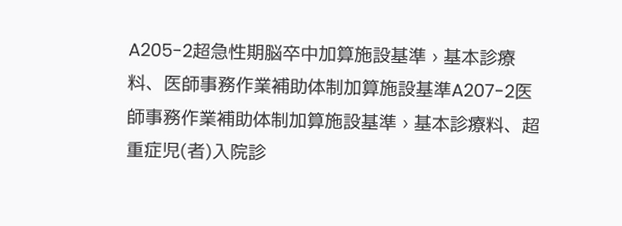A205-2超急性期脳卒中加算施設基準 › 基本診療料、医師事務作業補助体制加算施設基準A207-2医師事務作業補助体制加算施設基準 › 基本診療料、超重症児(者)入院診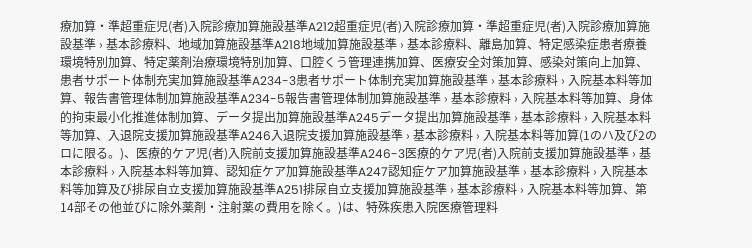療加算・準超重症児(者)入院診療加算施設基準A212超重症児(者)入院診療加算・準超重症児(者)入院診療加算施設基準 › 基本診療料、地域加算施設基準A218地域加算施設基準 › 基本診療料、離島加算、特定感染症患者療養環境特別加算、特定薬剤治療環境特別加算、口腔くう管理連携加算、医療安全対策加算、感染対策向上加算、患者サポート体制充実加算施設基準A234-3患者サポート体制充実加算施設基準 › 基本診療料 › 入院基本料等加算、報告書管理体制加算施設基準A234-5報告書管理体制加算施設基準 › 基本診療料 › 入院基本料等加算、身体的拘束最小化推進体制加算、データ提出加算施設基準A245データ提出加算施設基準 › 基本診療料 › 入院基本料等加算、入退院支援加算施設基準A246入退院支援加算施設基準 › 基本診療料 › 入院基本料等加算(1のハ及び2のロに限る。)、医療的ケア児(者)入院前支援加算施設基準A246-3医療的ケア児(者)入院前支援加算施設基準 › 基本診療料 › 入院基本料等加算、認知症ケア加算施設基準A247認知症ケア加算施設基準 › 基本診療料 › 入院基本料等加算及び排尿自立支援加算施設基準A251排尿自立支援加算施設基準 › 基本診療料 › 入院基本料等加算、第14部その他並びに除外薬剤・注射薬の費用を除く。)は、特殊疾患入院医療管理料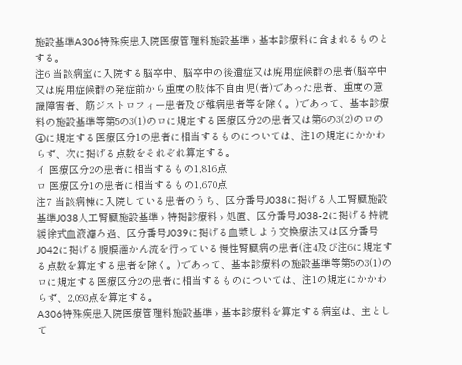施設基準A306特殊疾患入院医療管理料施設基準 › 基本診療料に含まれるものとする。
注6 当該病室に入院する脳卒中、脳卒中の後遺症又は廃用症候群の患者(脳卒中又は廃用症候群の発症前から重度の肢体不自由児(者)であった患者、重度の意識障害者、筋ジストロフィー患者及び難病患者等を除く。)であって、基本診療料の施設基準等第5の3(1)のロに規定する医療区分2の患者又は第6の3(2)のロの④に規定する医療区分1の患者に相当するものについては、注1の規定にかかわらず、次に掲げる点数をそれぞれ算定する。
イ 医療区分2の患者に相当するもの1,816点
ロ 医療区分1の患者に相当するもの1,670点
注7 当該病棟に入院している患者のうち、区分番号J038に掲げる人工腎臓施設基準J038人工腎臓施設基準 › 特掲診療料 › 処置、区分番号J038-2に掲げる持続緩徐式血液濾ろ過、区分番号J039に掲げる血漿しよう交換療法又は区分番号J042に掲げる腹膜灌かん流を行っている慢性腎臓病の患者(注4及び注6に規定する点数を算定する患者を除く。)であって、基本診療料の施設基準等第5の3(1)のロに規定する医療区分2の患者に相当するものについては、注1の規定にかかわらず、2,093点を算定する。
A306特殊疾患入院医療管理料施設基準 › 基本診療料を算定する病室は、主として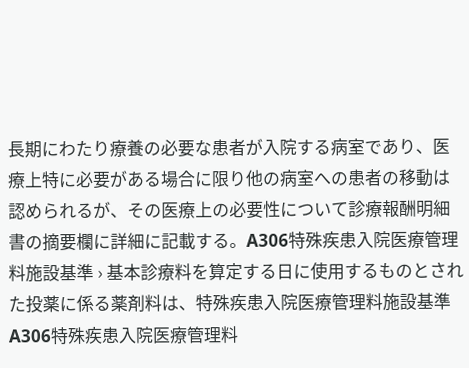長期にわたり療養の必要な患者が入院する病室であり、医療上特に必要がある場合に限り他の病室への患者の移動は認められるが、その医療上の必要性について診療報酬明細書の摘要欄に詳細に記載する。A306特殊疾患入院医療管理料施設基準 › 基本診療料を算定する日に使用するものとされた投薬に係る薬剤料は、特殊疾患入院医療管理料施設基準A306特殊疾患入院医療管理料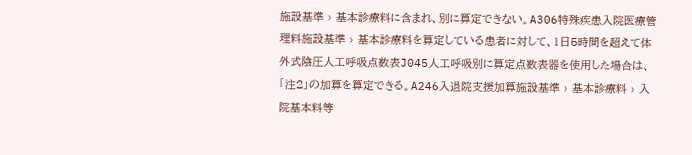施設基準 › 基本診療料に含まれ、別に算定できない。A306特殊疾患入院医療管理料施設基準 › 基本診療料を算定している患者に対して、1日5時間を超えて体外式陰圧人工呼吸点数表J045人工呼吸別に算定点数表器を使用した場合は、「注2」の加算を算定できる。A246入退院支援加算施設基準 › 基本診療料 › 入院基本料等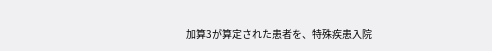加算3が算定された患者を、特殊疾患入院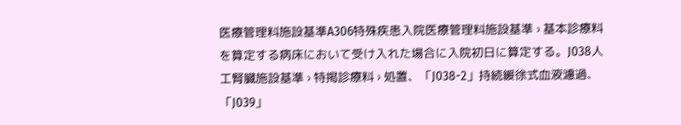医療管理料施設基準A306特殊疾患入院医療管理料施設基準 › 基本診療料を算定する病床において受け入れた場合に入院初日に算定する。J038人工腎臓施設基準 › 特掲診療料 › 処置、「J038-2」持続緩徐式血液濾過、「J039」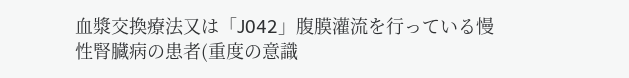血漿交換療法又は「J042」腹膜灌流を行っている慢性腎臓病の患者(重度の意識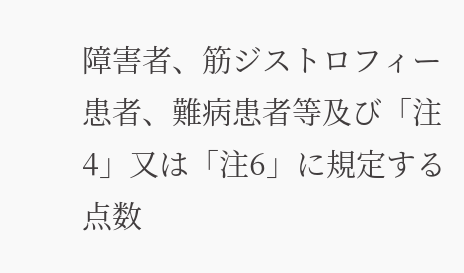障害者、筋ジストロフィー患者、難病患者等及び「注4」又は「注6」に規定する点数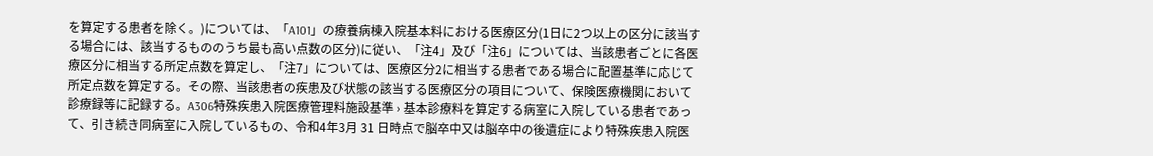を算定する患者を除く。)については、「A101」の療養病棟入院基本料における医療区分(1日に2つ以上の区分に該当する場合には、該当するもののうち最も高い点数の区分)に従い、「注4」及び「注6」については、当該患者ごとに各医療区分に相当する所定点数を算定し、「注7」については、医療区分2に相当する患者である場合に配置基準に応じて所定点数を算定する。その際、当該患者の疾患及び状態の該当する医療区分の項目について、保険医療機関において診療録等に記録する。A306特殊疾患入院医療管理料施設基準 › 基本診療料を算定する病室に入院している患者であって、引き続き同病室に入院しているもの、令和4年3月 31 日時点で脳卒中又は脳卒中の後遺症により特殊疾患入院医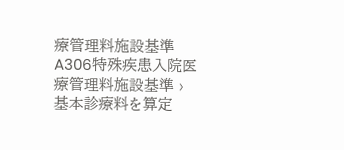療管理料施設基準A306特殊疾患入院医療管理料施設基準 › 基本診療料を算定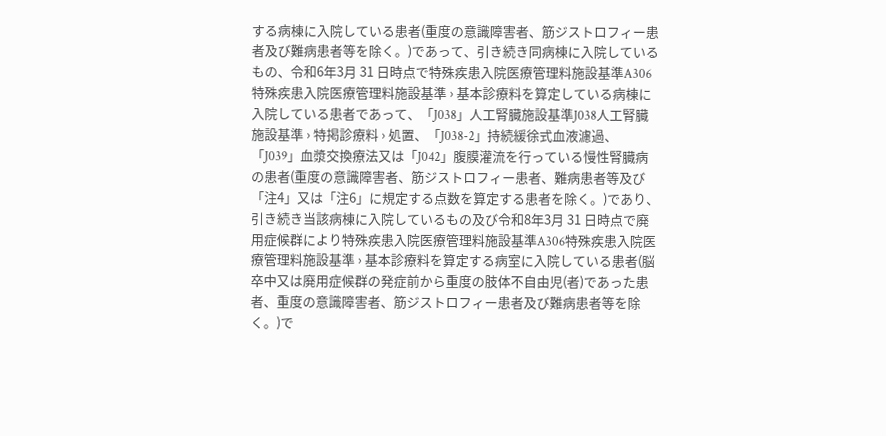する病棟に入院している患者(重度の意識障害者、筋ジストロフィー患者及び難病患者等を除く。)であって、引き続き同病棟に入院しているもの、令和6年3月 31 日時点で特殊疾患入院医療管理料施設基準A306特殊疾患入院医療管理料施設基準 › 基本診療料を算定している病棟に入院している患者であって、「J038」人工腎臓施設基準J038人工腎臓施設基準 › 特掲診療料 › 処置、「J038-2」持続緩徐式血液濾過、「J039」血漿交換療法又は「J042」腹膜灌流を行っている慢性腎臓病の患者(重度の意識障害者、筋ジストロフィー患者、難病患者等及び「注4」又は「注6」に規定する点数を算定する患者を除く。)であり、引き続き当該病棟に入院しているもの及び令和8年3月 31 日時点で廃用症候群により特殊疾患入院医療管理料施設基準A306特殊疾患入院医療管理料施設基準 › 基本診療料を算定する病室に入院している患者(脳卒中又は廃用症候群の発症前から重度の肢体不自由児(者)であった患者、重度の意識障害者、筋ジストロフィー患者及び難病患者等を除く。)で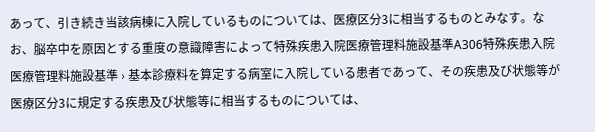あって、引き続き当該病棟に入院しているものについては、医療区分3に相当するものとみなす。なお、脳卒中を原因とする重度の意識障害によって特殊疾患入院医療管理料施設基準A306特殊疾患入院医療管理料施設基準 › 基本診療料を算定する病室に入院している患者であって、その疾患及び状態等が医療区分3に規定する疾患及び状態等に相当するものについては、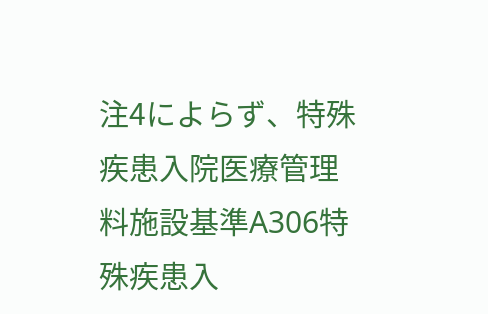注4によらず、特殊疾患入院医療管理料施設基準A306特殊疾患入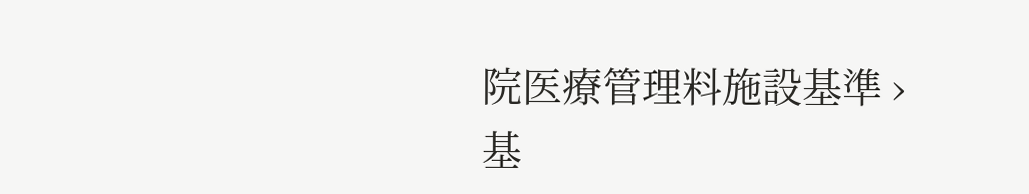院医療管理料施設基準 › 基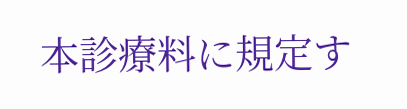本診療料に規定す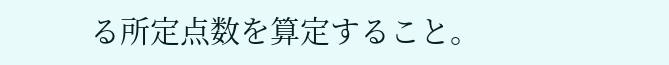る所定点数を算定すること。